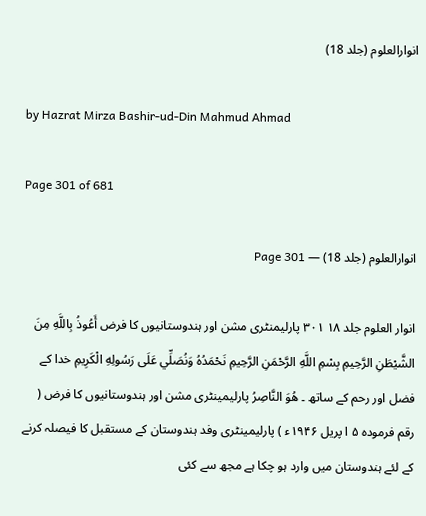انوارالعلوم (جلد 18)

by Hazrat Mirza Bashir-ud-Din Mahmud Ahmad

Page 301 of 681

انوارالعلوم (جلد 18) — Page 301

انوار العلوم جلد ۱۸ ۳۰۱ پارلیمنٹری مشن اور ہندوستانیوں کا فرض أَعُوذُ بِاللَّهِ مِنَ الشَّيْطَنِ الرَّحِيمِ بِسْمِ اللَّهِ الرَّحْمَنِ الرَّحِيمِ نَحْمَدُهُ وَنُصَلِّي عَلَى رَسُولِهِ الْكَرِيمِ خدا کے فضل اور رحم کے ساتھ ۔ هُوَ النَّاصِرُ پارلیمینٹری مشن اور ہندوستانیوں کا فرض ( رقم فرموده ۵ ا پریل ۱۹۴۶ء ) پارلیمینٹری وفد ہندوستان کے مستقبل کا فیصلہ کرنے کے لئے ہندوستان میں وارد ہو چکا ہے مجھ سے کئی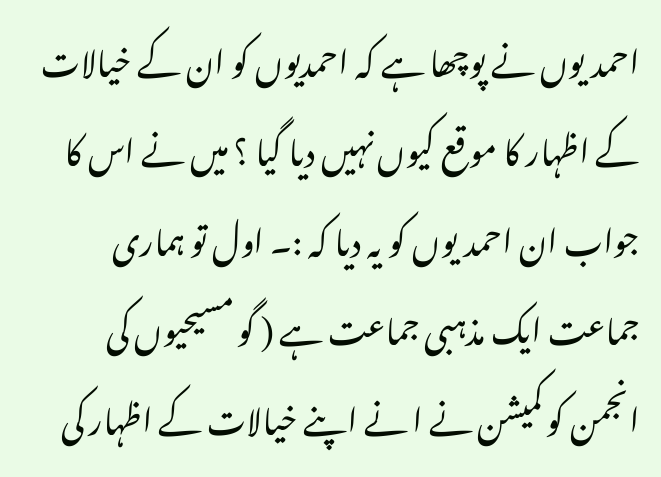احمد یوں نے پوچھا ہے کہ احمدیوں کو ان کے خیالات کے اظہار کا موقع کیوں نہیں دیا گیا ؟ میں نے اس کا جواب ان احمد یوں کو یہ دیا کہ :۔ اول تو ہماری جماعت ایک مذہبی جماعت ہے ( گو مسیحیوں کی انجمن کو کمیشن نے ا نے اپنے خیالات کے اظہار کی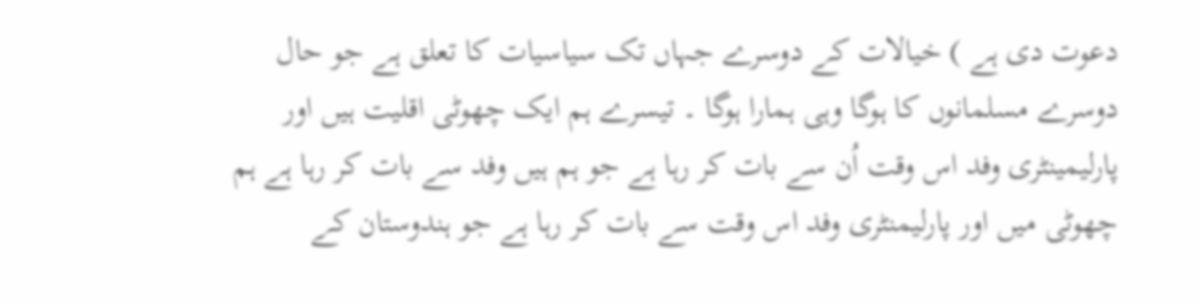دعوت دی ہے ) خیالات کے دوسرے جہاں تک سیاسیات کا تعلق ہے جو حال دوسرے مسلمانوں کا ہوگا وہی ہمارا ہوگا ۔ تیسرے ہم ایک چھوٹی اقلیت ہیں اور پارلیمینٹری وفد اس وقت اُن سے بات کر رہا ہے جو ہم ہیں وفد سے بات کر رہا ہے ہم چھوٹی میں اور پارلیمنٹری وفد اس وقت سے بات کر رہا ہے جو ہندوستان کے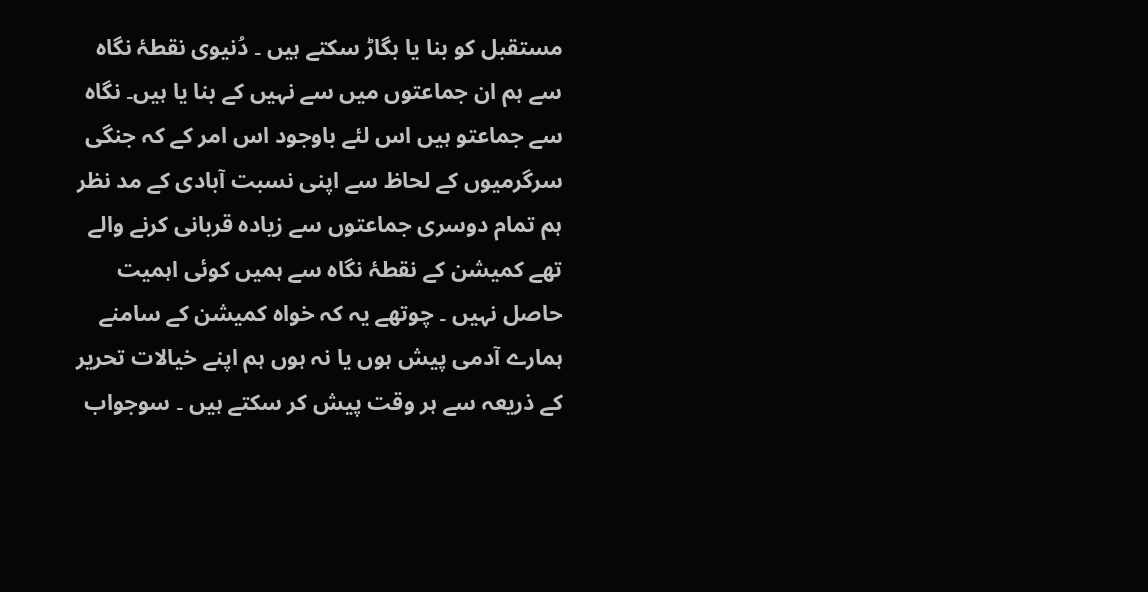مستقبل کو بنا یا بگاڑ سکتے ہیں ۔ دُنیوی نقطۂ نگاہ سے ہم ان جماعتوں میں سے نہیں کے بنا یا ہیں۔ نگاہ سے جماعتو ہیں اس لئے باوجود اس امر کے کہ جنگی سرگرمیوں کے لحاظ سے اپنی نسبت آبادی کے مد نظر ہم تمام دوسری جماعتوں سے زیادہ قربانی کرنے والے تھے کمیشن کے نقطۂ نگاہ سے ہمیں کوئی اہمیت حاصل نہیں ۔ چوتھے یہ کہ خواہ کمیشن کے سامنے ہمارے آدمی پیش ہوں یا نہ ہوں ہم اپنے خیالات تحریر کے ذریعہ سے ہر وقت پیش کر سکتے ہیں ۔ سوجواب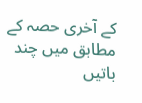کے آخری حصہ کے مطابق میں چند باتیں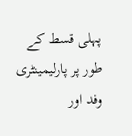پہلی قسط کے طور پر پارلیمینٹری وفد اور